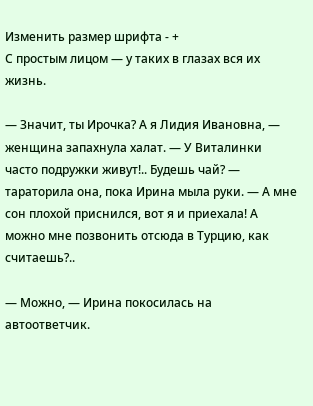Изменить размер шрифта - +
С простым лицом — у таких в глазах вся их жизнь.

— Значит, ты Ирочка? А я Лидия Ивановна, — женщина запахнула халат. — У Виталинки часто подружки живут!.. Будешь чай? — тараторила она, пока Ирина мыла руки. — А мне сон плохой приснился, вот я и приехала! А можно мне позвонить отсюда в Турцию, как считаешь?..

— Можно, — Ирина покосилась на автоответчик.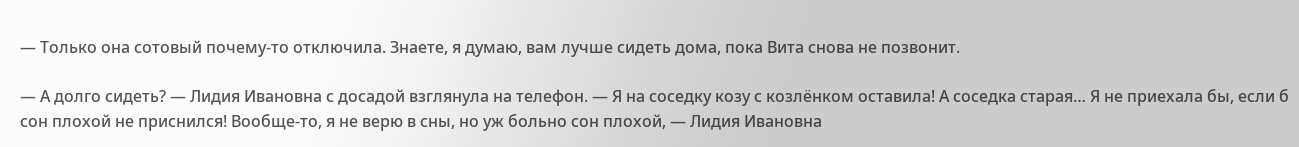— Только она сотовый почему-то отключила. Знаете, я думаю, вам лучше сидеть дома, пока Вита снова не позвонит.

— А долго сидеть? — Лидия Ивановна с досадой взглянула на телефон. — Я на соседку козу с козлёнком оставила! А соседка старая… Я не приехала бы, если б сон плохой не приснился! Вообще-то, я не верю в сны, но уж больно сон плохой, — Лидия Ивановна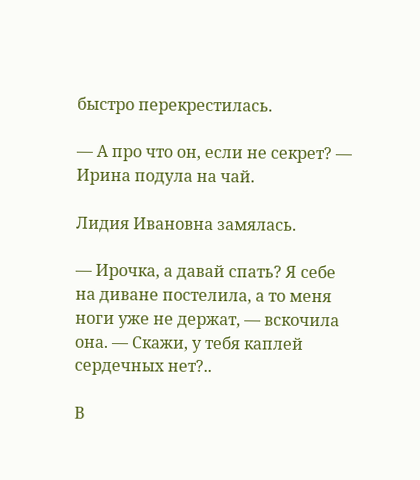быстро перекрестилась.

— А про что он, если не секрет? — Ирина подула на чай.

Лидия Ивановна замялась.

— Ирочка, а давай спать? Я себе на диване постелила, а то меня ноги уже не держат, — вскочила она. — Скажи, у тебя каплей сердечных нет?..

В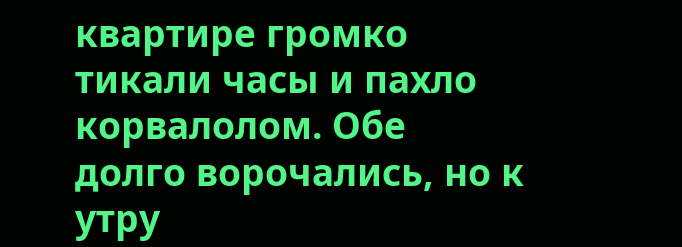квартире громко тикали часы и пахло корвалолом. Обе долго ворочались, но к утру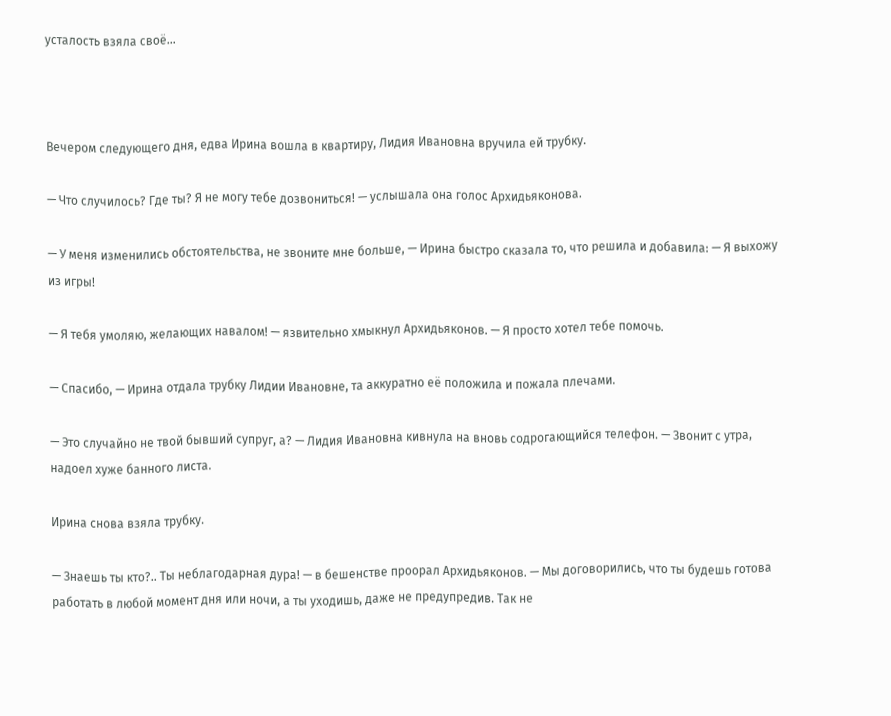усталость взяла своё…



Вечером следующего дня, едва Ирина вошла в квартиру, Лидия Ивановна вручила ей трубку.

— Что случилось? Где ты? Я не могу тебе дозвониться! — услышала она голос Архидьяконова.

— У меня изменились обстоятельства, не звоните мне больше, — Ирина быстро сказала то, что решила и добавила: — Я выхожу из игры!

— Я тебя умоляю, желающих навалом! — язвительно хмыкнул Архидьяконов. — Я просто хотел тебе помочь.

— Спасибо, — Ирина отдала трубку Лидии Ивановне, та аккуратно её положила и пожала плечами.

— Это случайно не твой бывший супруг, а? — Лидия Ивановна кивнула на вновь содрогающийся телефон. — Звонит с утра, надоел хуже банного листа.

Ирина снова взяла трубку.

— Знаешь ты кто?.. Ты неблагодарная дура! — в бешенстве проорал Архидьяконов. — Мы договорились, что ты будешь готова работать в любой момент дня или ночи, а ты уходишь, даже не предупредив. Так не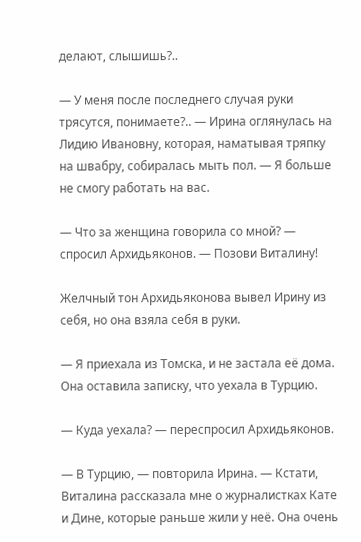делают, слышишь?..

— У меня после последнего случая руки трясутся, понимаете?.. — Ирина оглянулась на Лидию Ивановну, которая, наматывая тряпку на швабру, собиралась мыть пол. — Я больше не смогу работать на вас.

— Что за женщина говорила со мной? — спросил Архидьяконов. — Позови Виталину!

Желчный тон Архидьяконова вывел Ирину из себя, но она взяла себя в руки.

— Я приехала из Томска, и не застала её дома. Она оставила записку, что уехала в Турцию.

— Куда уехала? — переспросил Архидьяконов.

— В Турцию, — повторила Ирина. — Кстати, Виталина рассказала мне о журналистках Кате и Дине, которые раньше жили у неё. Она очень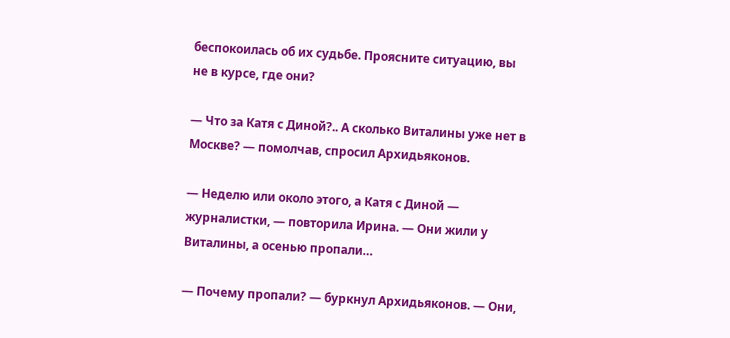беспокоилась об их судьбе. Проясните ситуацию, вы не в курсе, где они?

— Что за Катя с Диной?.. А сколько Виталины уже нет в Москве? — помолчав, спросил Архидьяконов.

— Неделю или около этого, а Катя с Диной — журналистки, — повторила Ирина. — Они жили у Виталины, а осенью пропали…

— Почему пропали? — буркнул Архидьяконов. — Они,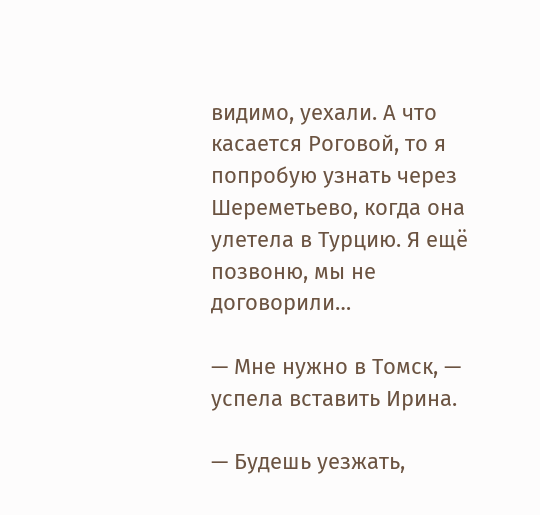видимо, уехали. А что касается Роговой, то я попробую узнать через Шереметьево, когда она улетела в Турцию. Я ещё позвоню, мы не договорили…

— Мне нужно в Томск, — успела вставить Ирина.

— Будешь уезжать,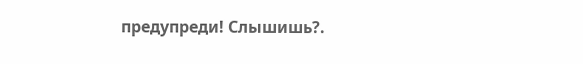предупреди! Слышишь?.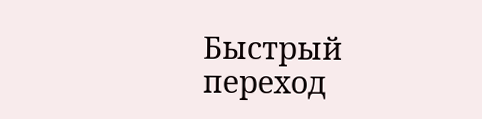Быстрый переход